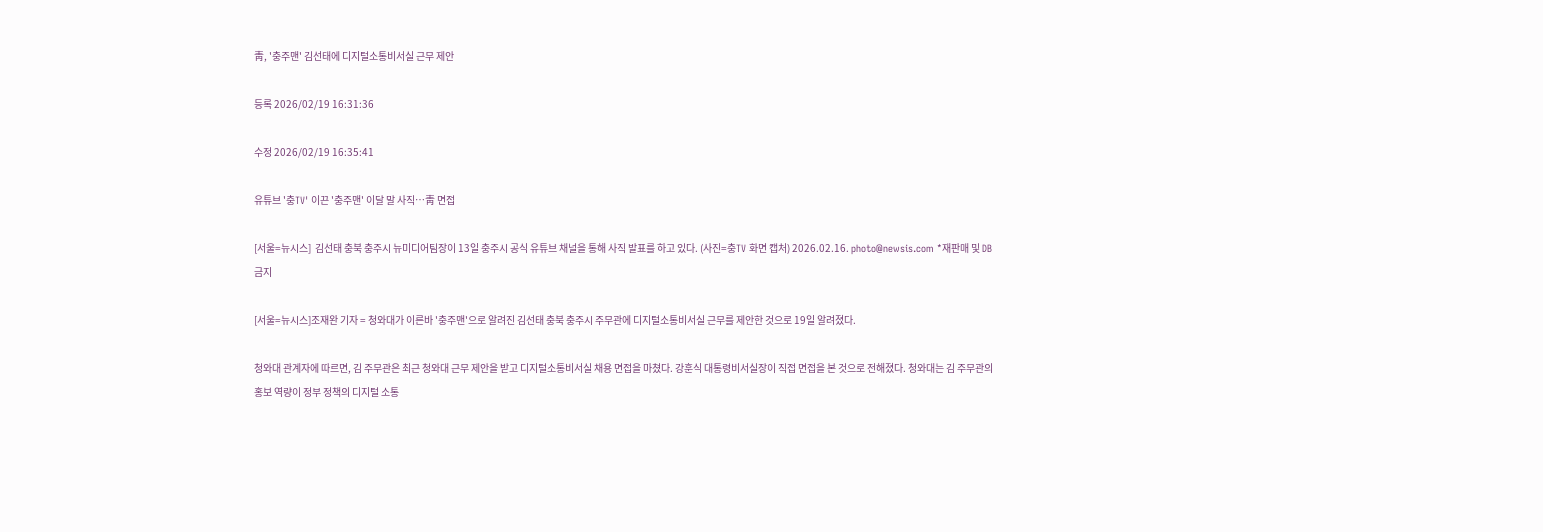靑, '충주맨' 김선태에 디지털소통비서실 근무 제안

등록 2026/02/19 16:31:36

수정 2026/02/19 16:35:41

유튜브 '충TV' 이끈 '충주맨' 이달 말 사직…靑 면접

[서울=뉴시스]  김선태 충북 충주시 뉴미디어팀장이 13일 충주시 공식 유튜브 채널을 통해 사직 발표를 하고 있다. (사진=충TV 화면 캡처) 2026.02.16. photo@newsis.com *재판매 및 DB 금지

[서울=뉴시스]조재완 기자 = 청와대가 이른바 '충주맨'으로 알려진 김선태 충북 충주시 주무관에 디지털소통비서실 근무를 제안한 것으로 19일 알려졌다.

청와대 관계자에 따르면, 김 주무관은 최근 청와대 근무 제안을 받고 디지털소통비서실 채용 면접을 마쳤다. 강훈식 대통령비서실장이 직접 면접을 본 것으로 전해졌다. 청와대는 김 주무관의 홍보 역량이 정부 정책의 디지털 소통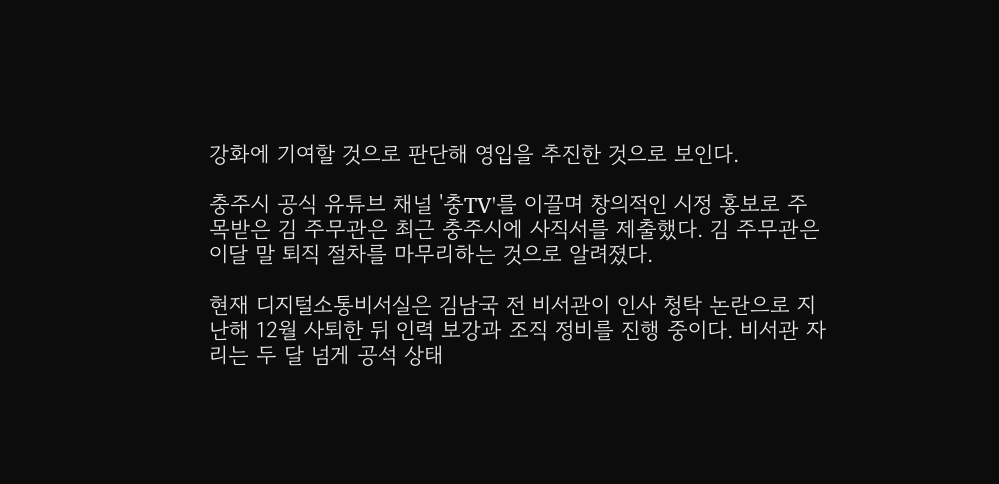강화에 기여할 것으로 판단해 영입을 추진한 것으로 보인다.

충주시 공식 유튜브 채널 '충TV'를 이끌며 창의적인 시정 홍보로 주목받은 김 주무관은 최근 충주시에 사직서를 제출했다. 김 주무관은 이달 말 퇴직 절차를 마무리하는 것으로 알려졌다.

현재 디지털소통비서실은 김남국 전 비서관이 인사 청탁 논란으로 지난해 12월 사퇴한 뒤 인력 보강과 조직 정비를 진행 중이다. 비서관 자리는 두 달 넘게 공석 상태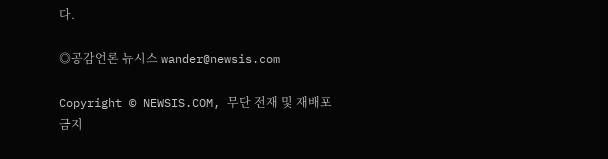다.

◎공감언론 뉴시스 wander@newsis.com

Copyright © NEWSIS.COM, 무단 전재 및 재배포 금지